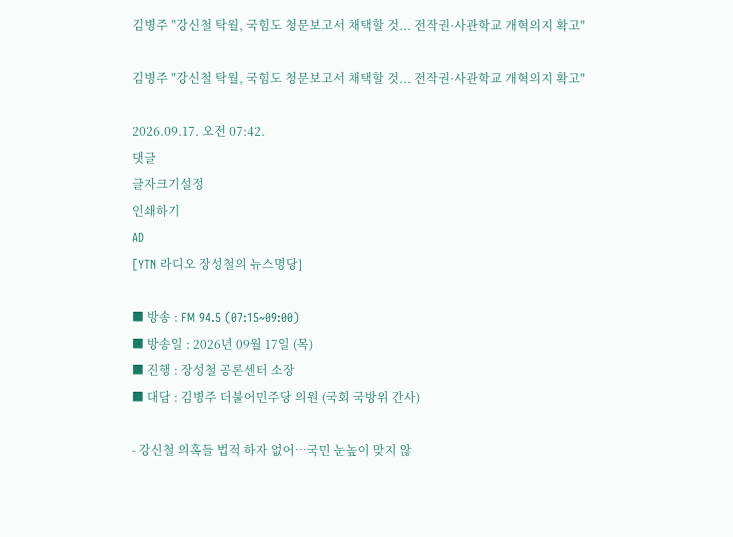김병주 "강신철 탁월, 국힘도 청문보고서 채택할 것... 전작권·사관학교 개혁의지 확고"

김병주 "강신철 탁월, 국힘도 청문보고서 채택할 것... 전작권·사관학교 개혁의지 확고"

2026.09.17. 오전 07:42.
댓글
글자크기설정
인쇄하기
AD
[YTN 라디오 장성철의 뉴스명당]

■ 방송 : FM 94.5 (07:15~09:00)
■ 방송일 : 2026년 09월 17일 (목)
■ 진행 : 장성철 공론센터 소장
■ 대담 : 김병주 더불어민주당 의원 (국회 국방위 간사)

- 강신철 의혹들 법적 하자 없어…국민 눈높이 맞지 않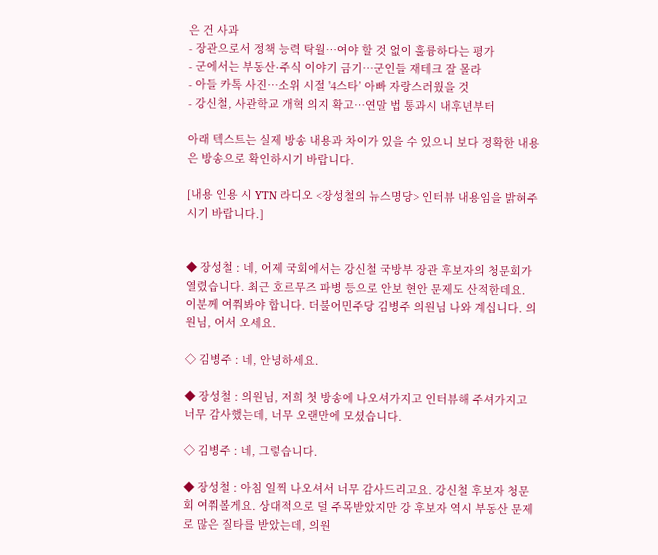은 건 사과
- 장관으로서 정책 능력 탁월…여야 할 것 없이 훌륭하다는 평가
- 군에서는 부동산·주식 이야기 금기…군인들 재테크 잘 몰라
- 아들 카톡 사진…소위 시절 '4스타’ 아빠 자랑스러웠을 것
- 강신철, 사관학교 개혁 의지 확고…연말 법 통과시 내후년부터

아래 텍스트는 실제 방송 내용과 차이가 있을 수 있으니 보다 정확한 내용은 방송으로 확인하시기 바랍니다.

[내용 인용 시 YTN 라디오 <장성철의 뉴스명당> 인터뷰 내용임을 밝혀주시기 바랍니다.]


◆ 장성철 : 네, 어제 국회에서는 강신철 국방부 장관 후보자의 청문회가 열렸습니다. 최근 호르무즈 파병 등으로 안보 현안 문제도 산적한데요. 이분께 여쭤봐야 합니다. 더불어민주당 김병주 의원님 나와 계십니다. 의원님, 어서 오세요.

◇ 김병주 : 네, 안녕하세요.

◆ 장성철 : 의원님, 저희 첫 방송에 나오셔가지고 인터뷰해 주셔가지고 너무 감사했는데, 너무 오랜만에 모셨습니다.

◇ 김병주 : 네, 그렇습니다.

◆ 장성철 : 아침 일찍 나오셔서 너무 감사드리고요. 강신철 후보자 청문회 여쭤볼게요. 상대적으로 덜 주목받았지만 강 후보자 역시 부동산 문제로 많은 질타를 받았는데, 의원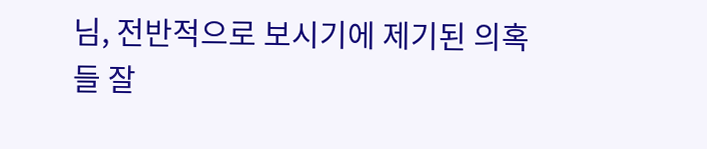님, 전반적으로 보시기에 제기된 의혹들 잘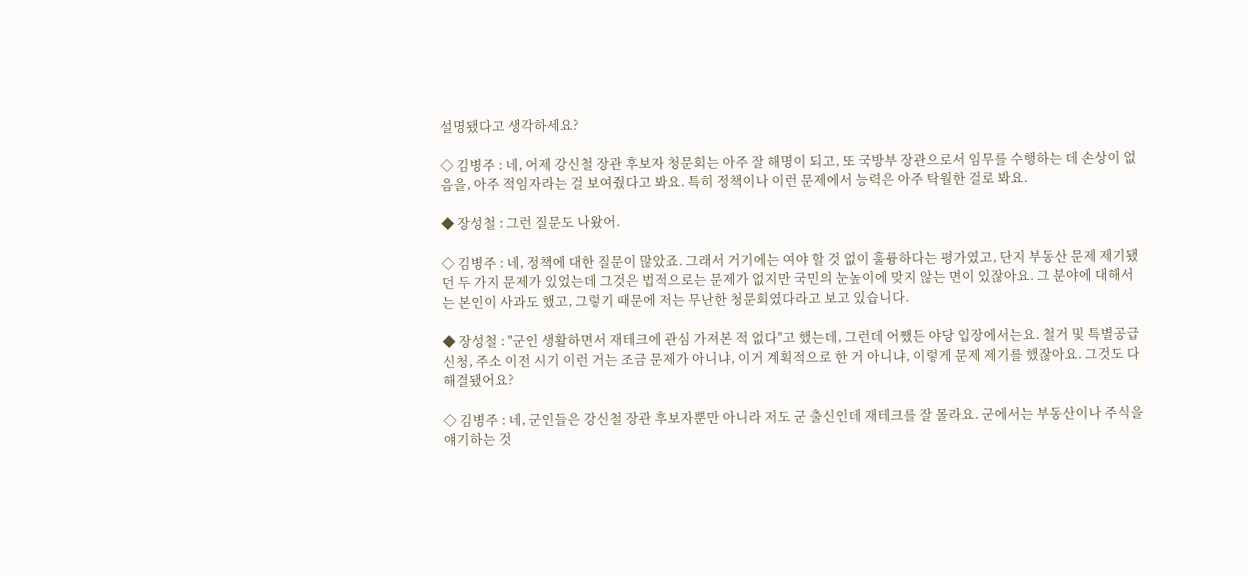설명됐다고 생각하세요?

◇ 김병주 : 네, 어제 강신철 장관 후보자 청문회는 아주 잘 해명이 되고, 또 국방부 장관으로서 임무를 수행하는 데 손상이 없음을, 아주 적임자라는 걸 보여줬다고 봐요. 특히 정책이나 이런 문제에서 능력은 아주 탁월한 걸로 봐요.

◆ 장성철 : 그런 질문도 나왔어.

◇ 김병주 : 네, 정책에 대한 질문이 많았죠. 그래서 거기에는 여야 할 것 없이 훌륭하다는 평가였고, 단지 부동산 문제 제기됐던 두 가지 문제가 있었는데 그것은 법적으로는 문제가 없지만 국민의 눈높이에 맞지 않는 면이 있잖아요. 그 분야에 대해서는 본인이 사과도 했고, 그렇기 때문에 저는 무난한 청문회였다라고 보고 있습니다.

◆ 장성철 : "군인 생활하면서 재테크에 관심 가져본 적 없다"고 했는데, 그런데 어쨌든 야당 입장에서는요. 철거 및 특별공급 신청, 주소 이전 시기 이런 거는 조금 문제가 아니냐, 이거 계획적으로 한 거 아니냐, 이렇게 문제 제기를 했잖아요. 그것도 다 해결됐어요?

◇ 김병주 : 네, 군인들은 강신철 장관 후보자뿐만 아니라 저도 군 출신인데 재테크를 잘 몰라요. 군에서는 부동산이나 주식을 얘기하는 것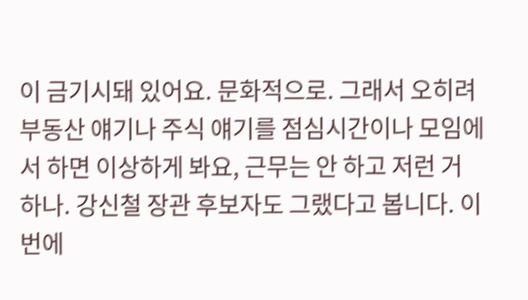이 금기시돼 있어요. 문화적으로. 그래서 오히려 부동산 얘기나 주식 얘기를 점심시간이나 모임에서 하면 이상하게 봐요, 근무는 안 하고 저런 거 하나. 강신철 장관 후보자도 그랬다고 봅니다. 이번에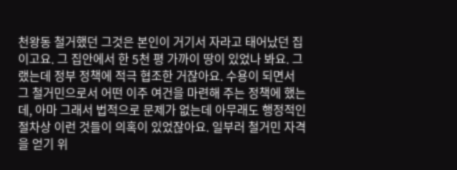천왕동 철거했던 그것은 본인이 거기서 자라고 태어났던 집이고요. 그 집안에서 한 5천 평 가까이 땅이 있었나 봐요. 그랬는데 정부 정책에 적극 협조한 거잖아요. 수용이 되면서 그 철거민으로서 어떤 이주 여건을 마련해 주는 정책에 했는데, 아마 그래서 법적으로 문제가 없는데 아무래도 행정적인 절차상 이런 것들이 의혹이 있었잖아요. 일부러 철거민 자격을 얻기 위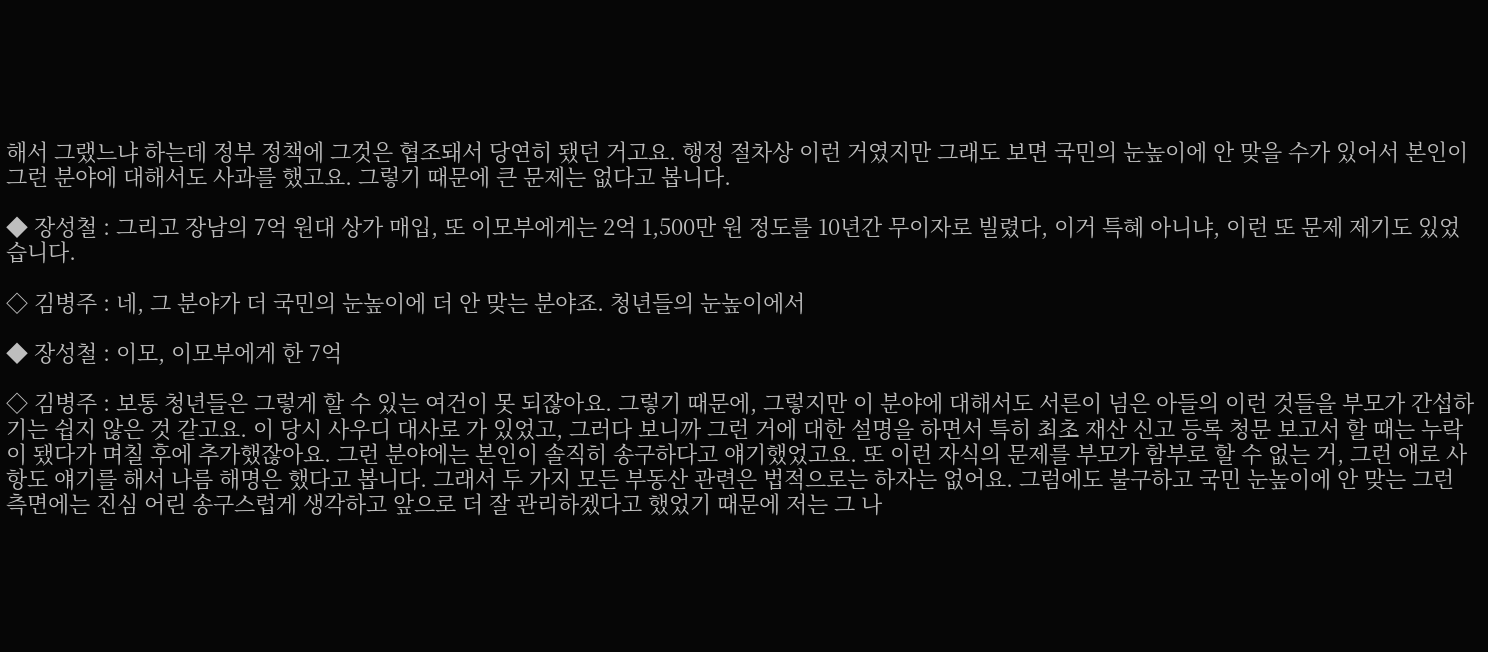해서 그랬느냐 하는데 정부 정책에 그것은 협조돼서 당연히 됐던 거고요. 행정 절차상 이런 거였지만 그래도 보면 국민의 눈높이에 안 맞을 수가 있어서 본인이 그런 분야에 대해서도 사과를 했고요. 그렇기 때문에 큰 문제는 없다고 봅니다.

◆ 장성철 : 그리고 장남의 7억 원대 상가 매입, 또 이모부에게는 2억 1,500만 원 정도를 10년간 무이자로 빌렸다, 이거 특혜 아니냐, 이런 또 문제 제기도 있었습니다.

◇ 김병주 : 네, 그 분야가 더 국민의 눈높이에 더 안 맞는 분야죠. 청년들의 눈높이에서

◆ 장성철 : 이모, 이모부에게 한 7억

◇ 김병주 : 보통 청년들은 그렇게 할 수 있는 여건이 못 되잖아요. 그렇기 때문에, 그렇지만 이 분야에 대해서도 서른이 넘은 아들의 이런 것들을 부모가 간섭하기는 쉽지 않은 것 같고요. 이 당시 사우디 대사로 가 있었고, 그러다 보니까 그런 거에 대한 설명을 하면서 특히 최초 재산 신고 등록 청문 보고서 할 때는 누락이 됐다가 며칠 후에 추가했잖아요. 그런 분야에는 본인이 솔직히 송구하다고 얘기했었고요. 또 이런 자식의 문제를 부모가 함부로 할 수 없는 거, 그런 애로 사항도 얘기를 해서 나름 해명은 했다고 봅니다. 그래서 두 가지 모든 부동산 관련은 법적으로는 하자는 없어요. 그럼에도 불구하고 국민 눈높이에 안 맞는 그런 측면에는 진심 어린 송구스럽게 생각하고 앞으로 더 잘 관리하겠다고 했었기 때문에 저는 그 나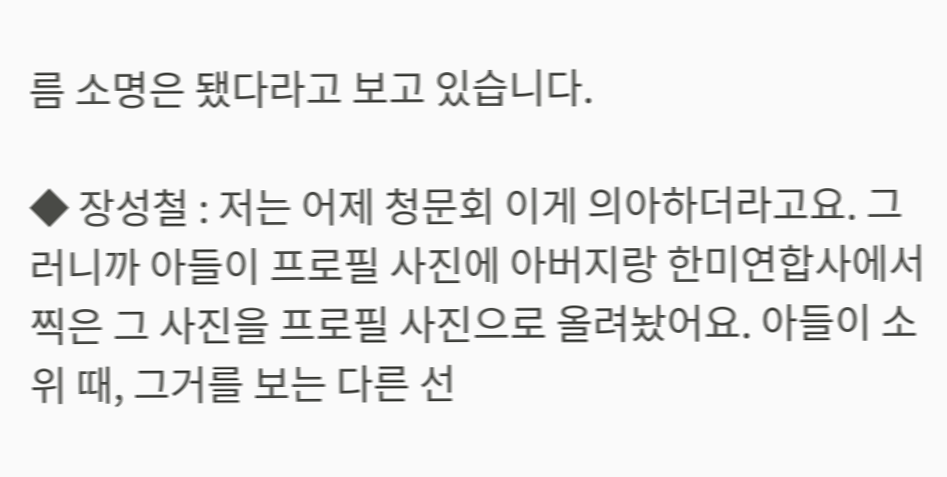름 소명은 됐다라고 보고 있습니다.

◆ 장성철 : 저는 어제 청문회 이게 의아하더라고요. 그러니까 아들이 프로필 사진에 아버지랑 한미연합사에서 찍은 그 사진을 프로필 사진으로 올려놨어요. 아들이 소위 때, 그거를 보는 다른 선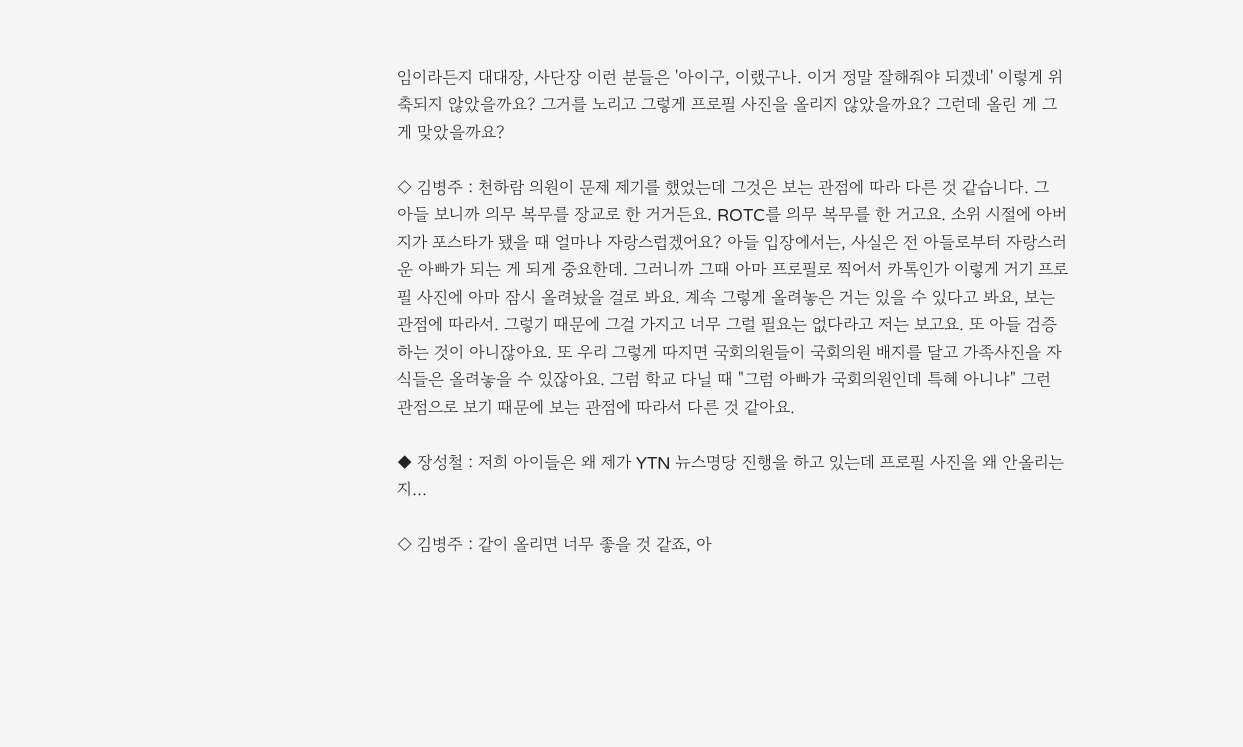임이라든지 대대장, 사단장 이런 분들은 '아이구, 이랬구나. 이거 정말 잘해줘야 되겠네' 이렇게 위축되지 않았을까요? 그거를 노리고 그렇게 프로필 사진을 올리지 않았을까요? 그런데 올린 게 그게 맞았을까요?

◇ 김병주 : 천하람 의원이 문제 제기를 했었는데 그것은 보는 관점에 따라 다른 것 같습니다. 그 아들 보니까 의무 복무를 장교로 한 거거든요. ROTC를 의무 복무를 한 거고요. 소위 시절에 아버지가 포스타가 됐을 때 얼마나 자랑스럽겠어요? 아들 입장에서는, 사실은 전 아들로부터 자랑스러운 아빠가 되는 게 되게 중요한데. 그러니까 그때 아마 프로필로 찍어서 카톡인가 이렇게 거기 프로필 사진에 아마 잠시 올려놨을 걸로 봐요. 계속 그렇게 올려놓은 거는 있을 수 있다고 봐요, 보는 관점에 따라서. 그렇기 때문에 그걸 가지고 너무 그럴 필요는 없다라고 저는 보고요. 또 아들 검증하는 것이 아니잖아요. 또 우리 그렇게 따지면 국회의원들이 국회의원 배지를 달고 가족사진을 자식들은 올려놓을 수 있잖아요. 그럼 학교 다닐 때 "그럼 아빠가 국회의원인데 특혜 아니냐" 그런 관점으로 보기 때문에 보는 관점에 따라서 다른 것 같아요.

◆ 장성철 : 저희 아이들은 왜 제가 YTN 뉴스명당 진행을 하고 있는데 프로필 사진을 왜 안올리는지...

◇ 김병주 : 같이 올리면 너무 좋을 것 같죠, 아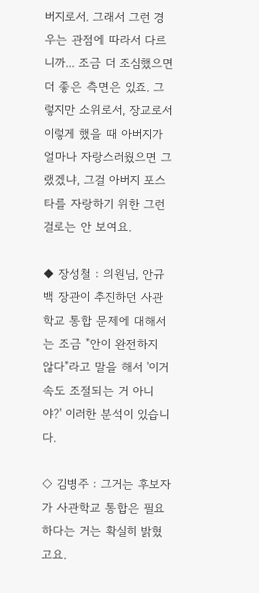버지로서. 그래서 그런 경우는 관점에 따라서 다르니까... 조금 더 조심했으면 더 좋은 측면은 있죠. 그렇지만 소위로서, 장교로서 이렇게 했을 때 아버지가 얼마나 자랑스러웠으면 그랬겠냐, 그걸 아버지 포스타를 자랑하기 위한 그런 걸로는 안 보여요.

◆ 장성철 : 의원님, 안규백 장관이 추진하던 사관학교 통합 문제에 대해서는 조금 "안이 완전하지 않다"라고 말을 해서 '이거 속도 조절되는 거 아니야?' 이러한 분석이 있습니다.

◇ 김병주 : 그거는 후보자가 사관학교 통합은 필요하다는 거는 확실히 밝혔고요.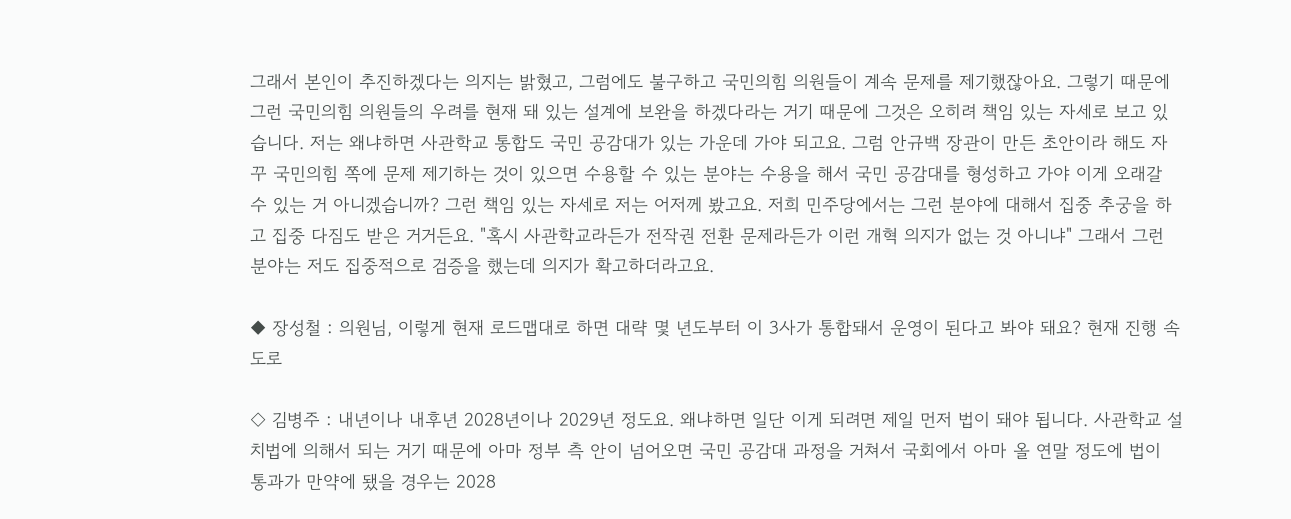그래서 본인이 추진하겠다는 의지는 밝혔고, 그럼에도 불구하고 국민의힘 의원들이 계속 문제를 제기했잖아요. 그렇기 때문에 그런 국민의힘 의원들의 우려를 현재 돼 있는 설계에 보완을 하겠다라는 거기 때문에 그것은 오히려 책임 있는 자세로 보고 있습니다. 저는 왜냐하면 사관학교 통합도 국민 공감대가 있는 가운데 가야 되고요. 그럼 안규백 장관이 만든 초안이라 해도 자꾸 국민의힘 쪽에 문제 제기하는 것이 있으면 수용할 수 있는 분야는 수용을 해서 국민 공감대를 형성하고 가야 이게 오래갈 수 있는 거 아니겠습니까? 그런 책임 있는 자세로 저는 어저께 봤고요. 저희 민주당에서는 그런 분야에 대해서 집중 추궁을 하고 집중 다짐도 받은 거거든요. "혹시 사관학교라든가 전작권 전환 문제라든가 이런 개혁 의지가 없는 것 아니냐" 그래서 그런 분야는 저도 집중적으로 검증을 했는데 의지가 확고하더라고요.

◆ 장성철 : 의원님, 이렇게 현재 로드맵대로 하면 대략 몇 년도부터 이 3사가 통합돼서 운영이 된다고 봐야 돼요? 현재 진행 속도로

◇ 김병주 : 내년이나 내후년 2028년이나 2029년 정도요. 왜냐하면 일단 이게 되려면 제일 먼저 법이 돼야 됩니다. 사관학교 설치법에 의해서 되는 거기 때문에 아마 정부 측 안이 넘어오면 국민 공감대 과정을 거쳐서 국회에서 아마 올 연말 정도에 법이 통과가 만약에 됐을 경우는 2028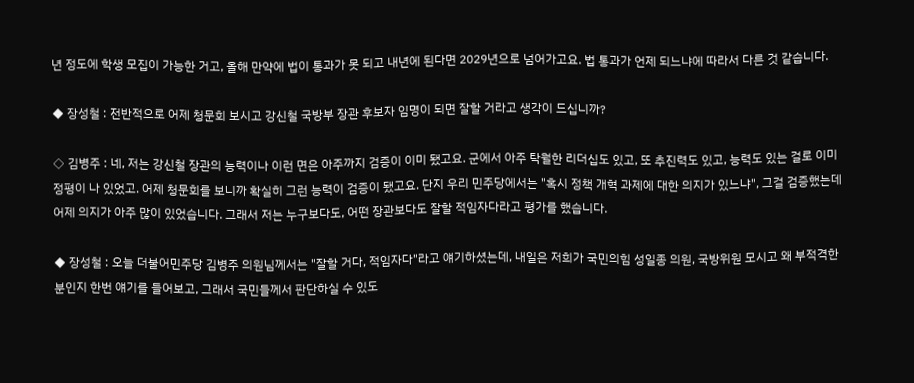년 정도에 학생 모집이 가능한 거고, 올해 만약에 법이 통과가 못 되고 내년에 된다면 2029년으로 넘어가고요. 법 통과가 언제 되느냐에 따라서 다른 것 같습니다.

◆ 장성철 : 전반적으로 어제 청문회 보시고 강신철 국방부 장관 후보자 임명이 되면 잘할 거라고 생각이 드십니까?

◇ 김병주 : 네, 저는 강신철 장관의 능력이나 이런 면은 아주까지 검증이 이미 됐고요. 군에서 아주 탁월한 리더십도 있고, 또 추진력도 있고, 능력도 있는 걸로 이미 정평이 나 있었고. 어제 청문회를 보니까 확실히 그런 능력이 검증이 됐고요. 단지 우리 민주당에서는 "혹시 정책 개혁 과제에 대한 의지가 있느냐", 그걸 검증했는데 어제 의지가 아주 많이 있었습니다. 그래서 저는 누구보다도, 어떤 장관보다도 잘할 적임자다라고 평가를 했습니다.

◆ 장성철 : 오늘 더불어민주당 김병주 의원님께서는 "잘할 거다, 적임자다"라고 얘기하셨는데, 내일은 저희가 국민의힘 성일종 의원, 국방위원 모시고 왜 부적격한 분인지 한번 얘기를 들어보고, 그래서 국민들께서 판단하실 수 있도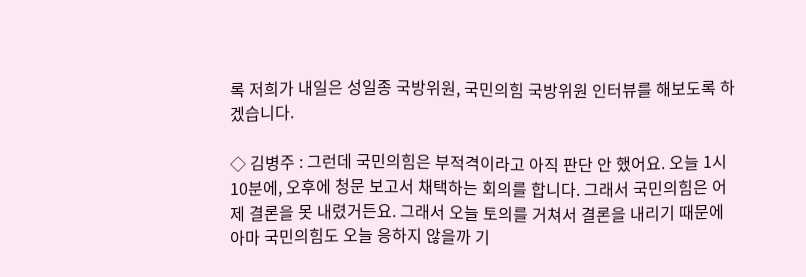록 저희가 내일은 성일종 국방위원, 국민의힘 국방위원 인터뷰를 해보도록 하겠습니다.

◇ 김병주 : 그런데 국민의힘은 부적격이라고 아직 판단 안 했어요. 오늘 1시 10분에, 오후에 청문 보고서 채택하는 회의를 합니다. 그래서 국민의힘은 어제 결론을 못 내렸거든요. 그래서 오늘 토의를 거쳐서 결론을 내리기 때문에 아마 국민의힘도 오늘 응하지 않을까 기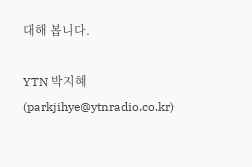대해 봅니다.

YTN 박지혜 (parkjihye@ytnradio.co.kr)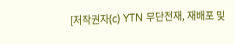[저작권자(c) YTN 무단전재, 재배포 및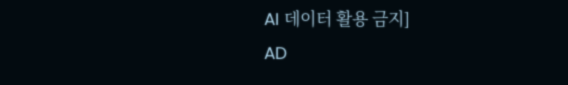AI 데이터 활용 금지]
AD